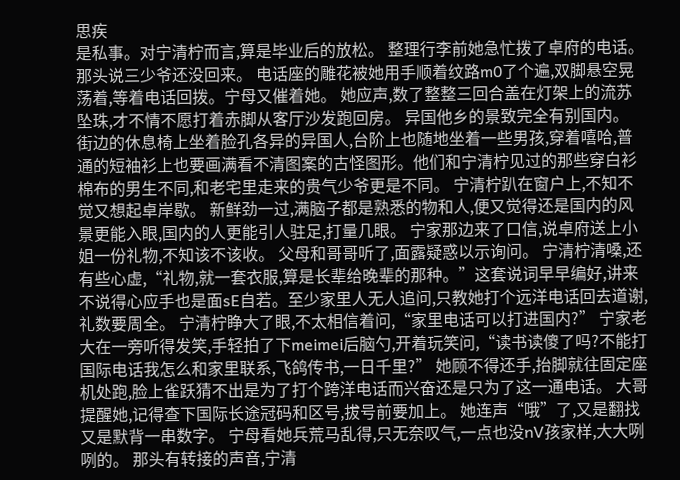思疾
是私事。对宁清柠而言,算是毕业后的放松。 整理行李前她急忙拨了卓府的电话。 那头说三少爷还没回来。 电话座的雕花被她用手顺着纹路m0了个遍,双脚悬空晃荡着,等着电话回拨。宁母又催着她。 她应声,数了整整三回合盖在灯架上的流苏坠珠,才不情不愿打着赤脚从客厅沙发跑回房。 异国他乡的景致完全有别国内。 街边的休息椅上坐着脸孔各异的异国人,台阶上也随地坐着一些男孩,穿着嘻哈,普通的短袖衫上也要画满看不清图案的古怪图形。他们和宁清柠见过的那些穿白衫棉布的男生不同,和老宅里走来的贵气少爷更是不同。 宁清柠趴在窗户上,不知不觉又想起卓岸歇。 新鲜劲一过,满脑子都是熟悉的物和人,便又觉得还是国内的风景更能入眼,国内的人更能引人驻足,打量几眼。 宁家那边来了口信,说卓府送上小姐一份礼物,不知该不该收。 父母和哥哥听了,面露疑惑以示询问。 宁清柠清嗓,还有些心虚,“礼物,就一套衣服,算是长辈给晚辈的那种。”这套说词早早编好,讲来不说得心应手也是面sE自若。至少家里人无人追问,只教她打个远洋电话回去道谢,礼数要周全。 宁清柠睁大了眼,不太相信着问,“家里电话可以打进国内?” 宁家老大在一旁听得发笑,手轻拍了下meimei后脑勺,开着玩笑问,“读书读傻了吗?不能打国际电话我怎么和家里联系,飞鸽传书,一日千里?” 她顾不得还手,抬脚就往固定座机处跑,脸上雀跃猜不出是为了打个跨洋电话而兴奋还是只为了这一通电话。 大哥提醒她,记得查下国际长途冠码和区号,拔号前要加上。 她连声“哦”了,又是翻找又是默背一串数字。 宁母看她兵荒马乱得,只无奈叹气,一点也没nV孩家样,大大咧咧的。 那头有转接的声音,宁清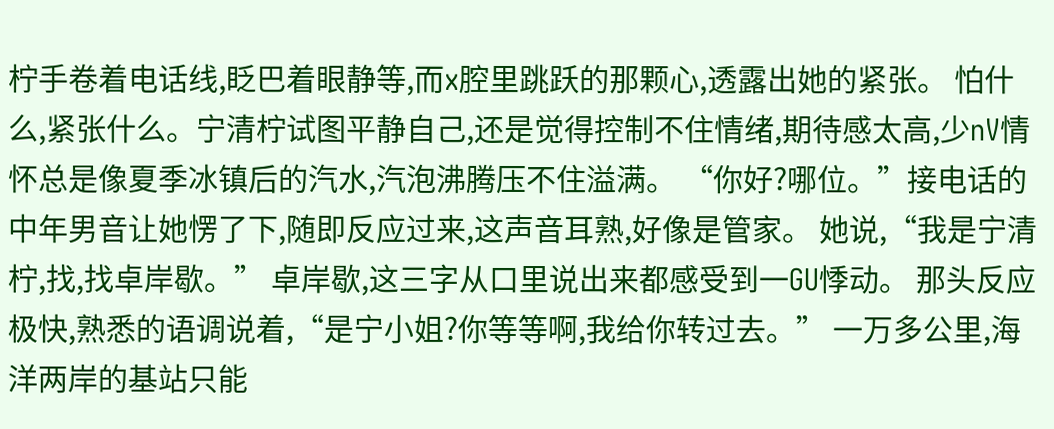柠手卷着电话线,眨巴着眼静等,而x腔里跳跃的那颗心,透露出她的紧张。 怕什么,紧张什么。宁清柠试图平静自己,还是觉得控制不住情绪,期待感太高,少nV情怀总是像夏季冰镇后的汽水,汽泡沸腾压不住溢满。 “你好?哪位。”接电话的中年男音让她愣了下,随即反应过来,这声音耳熟,好像是管家。 她说,“我是宁清柠,找,找卓岸歇。” 卓岸歇,这三字从口里说出来都感受到一GU悸动。 那头反应极快,熟悉的语调说着,“是宁小姐?你等等啊,我给你转过去。” 一万多公里,海洋两岸的基站只能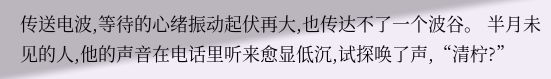传送电波,等待的心绪振动起伏再大,也传达不了一个波谷。 半月未见的人,他的声音在电话里听来愈显低沉,试探唤了声,“清柠?”